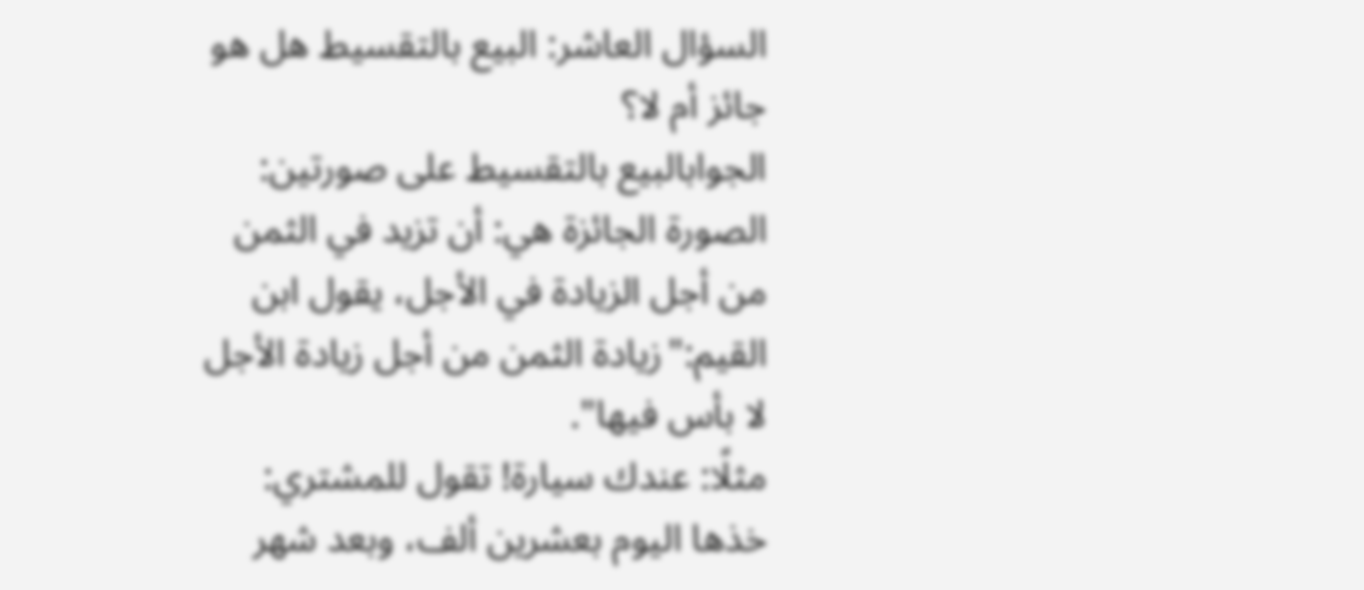السؤال العاشر: البيع بالتقسيط هل هو جائز أم لا؟
الجوابالبيع بالتقسيط على صورتين:
الصورة الجائزة هي: أن تزيد في الثمن من أجل الزيادة في الأجل، يقول ابن القيم:"زيادة الثمن من أجل زيادة الأجل لا بأس فيها".
مثلًا: عندك سيارة! تقول للمشتري: خذها اليوم بعشرين ألف، وبعد شهر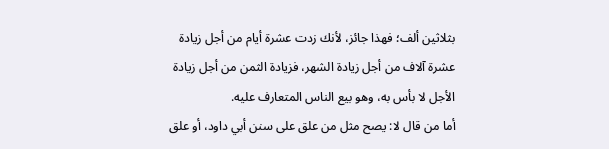بثلاثين ألف؛ فهذا جائز، لأنك زدت عشرة أيام من أجل زيادة عشرة آلاف من أجل زيادة الشهر، فزيادة الثمن من أجل زيادة الأجل لا بأس به، وهو بيع الناس المتعارف عليه.
أما من قال لا: يصح مثل من علق على سنن أبي داود، أو علق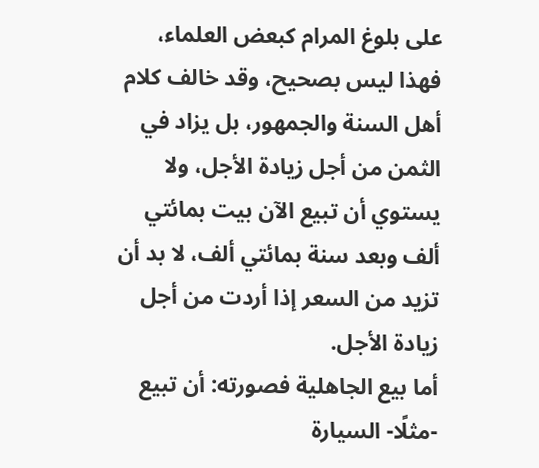على بلوغ المرام كبعض العلماء، فهذا ليس بصحيح، وقد خالف كلام أهل السنة والجمهور، بل يزاد في الثمن من أجل زيادة الأجل، ولا يستوي أن تبيع الآن بيت بمائتي ألف وبعد سنة بمائتي ألف، لا بد أن تزيد من السعر إذا أردت من أجل زيادة الأجل.
أما بيع الجاهلية فصورته: أن تبيع -مثلًا- السيارة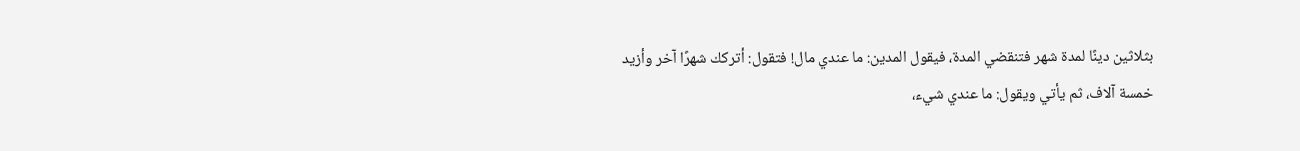بثلاثين دينًا لمدة شهر فتنقضي المدة، فيقول المدين: ما عندي مال! فتقول: أتركك شهرًا آخر وأزيد خمسة آلاف، ثم يأتي ويقول: ما عندي شيء،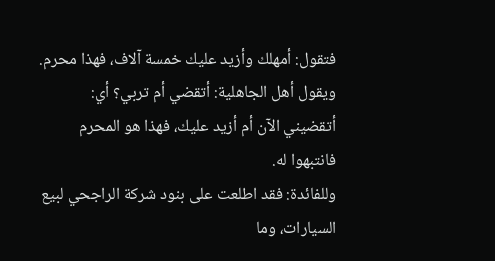فتقول: أمهلك وأزيد عليك خمسة آلاف، فهذا محرم.
ويقول أهل الجاهلية: أتقضي أم تربي؟ أي: أتقضيني الآن أم أزيد عليك، فهذا هو المحرم فانتبهوا له.
وللفائدة: فقد اطلعت على بنود شركة الراجحي لبيع السيارات، وما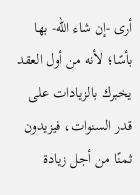أرى -إن شاء الله- بها بأسًا؛ لأنه من أول العقد يخبرك بالزيادات على قدر السنوات، فيزيدون ثمنًا من أجل زيادة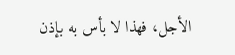الأجل، فهذا لا بأس به بإذن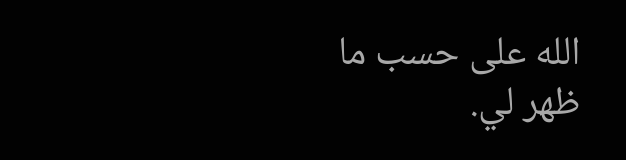الله على حسب ما ظهر لي.